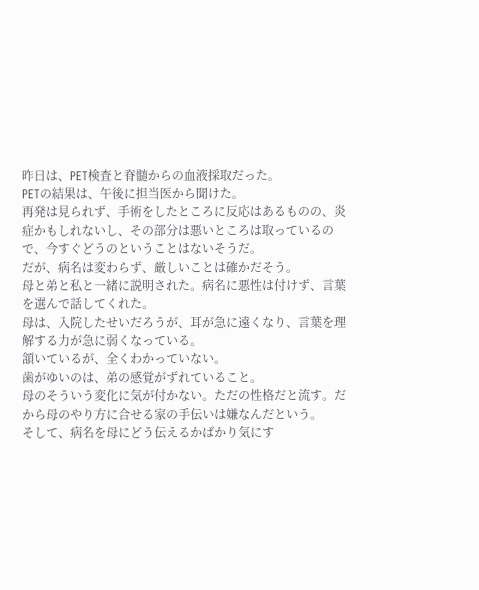昨日は、PET検査と脊髄からの血液採取だった。
PETの結果は、午後に担当医から聞けた。
再発は見られず、手術をしたところに反応はあるものの、炎症かもしれないし、その部分は悪いところは取っているので、今すぐどうのということはないそうだ。
だが、病名は変わらず、厳しいことは確かだそう。
母と弟と私と一緒に説明された。病名に悪性は付けず、言葉を選んで話してくれた。
母は、入院したせいだろうが、耳が急に遠くなり、言葉を理解する力が急に弱くなっている。
頷いているが、全くわかっていない。
歯がゆいのは、弟の感覚がずれていること。
母のそういう変化に気が付かない。ただの性格だと流す。だから母のやり方に合せる家の手伝いは嫌なんだという。
そして、病名を母にどう伝えるかばかり気にす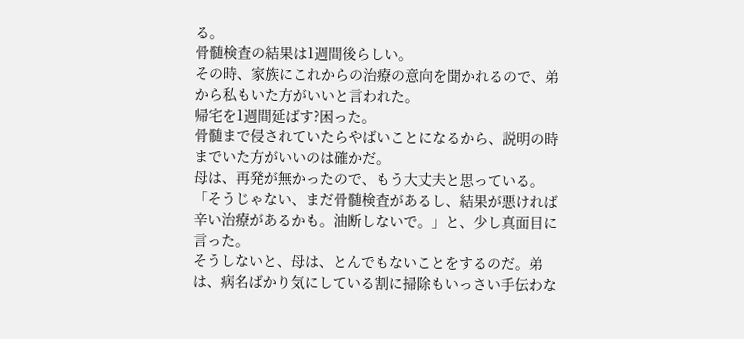る。
骨髄検査の結果は1週間後らしい。
その時、家族にこれからの治療の意向を聞かれるので、弟から私もいた方がいいと言われた。
帰宅を1週間延ばす?困った。
骨髄まで侵されていたらやばいことになるから、説明の時までいた方がいいのは確かだ。
母は、再発が無かったので、もう大丈夫と思っている。
「そうじゃない、まだ骨髄検査があるし、結果が悪ければ辛い治療があるかも。油断しないで。」と、少し真面目に言った。
そうしないと、母は、とんでもないことをするのだ。弟は、病名ばかり気にしている割に掃除もいっさい手伝わな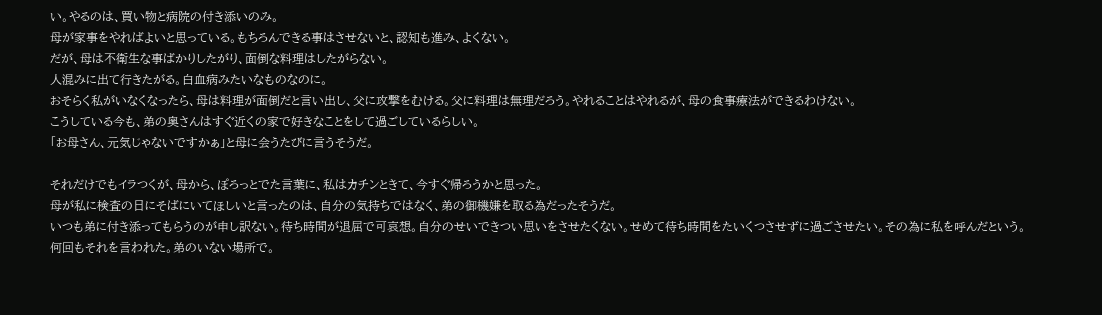い。やるのは、買い物と病院の付き添いのみ。
母が家事をやればよいと思っている。もちろんできる事はさせないと、認知も進み、よくない。
だが、母は不衛生な事ばかりしたがり、面倒な料理はしたがらない。
人混みに出て行きたがる。白血病みたいなものなのに。
おそらく私がいなくなったら、母は料理が面倒だと言い出し、父に攻撃をむける。父に料理は無理だろう。やれることはやれるが、母の食事療法ができるわけない。
こうしている今も、弟の奥さんはすぐ近くの家で好きなことをして過ごしているらしい。
「お母さん、元気じゃないですかぁ」と母に会うたびに言うそうだ。

それだけでもイラつくが、母から、ぽろっとでた言葉に、私はカチンときて、今すぐ帰ろうかと思った。
母が私に検査の日にそばにいてほしいと言ったのは、自分の気持ちではなく、弟の御機嫌を取る為だったそうだ。
いつも弟に付き添ってもらうのが申し訳ない。待ち時間が退屈で可哀想。自分のせいできつい思いをさせたくない。せめて待ち時間をたいくつさせずに過ごさせたい。その為に私を呼んだという。
何回もそれを言われた。弟のいない場所で。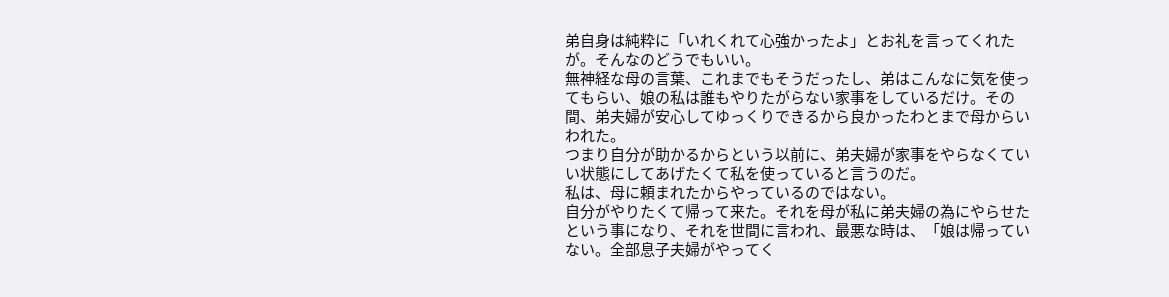弟自身は純粋に「いれくれて心強かったよ」とお礼を言ってくれたが。そんなのどうでもいい。
無神経な母の言葉、これまでもそうだったし、弟はこんなに気を使ってもらい、娘の私は誰もやりたがらない家事をしているだけ。その間、弟夫婦が安心してゆっくりできるから良かったわとまで母からいわれた。
つまり自分が助かるからという以前に、弟夫婦が家事をやらなくていい状態にしてあげたくて私を使っていると言うのだ。
私は、母に頼まれたからやっているのではない。
自分がやりたくて帰って来た。それを母が私に弟夫婦の為にやらせたという事になり、それを世間に言われ、最悪な時は、「娘は帰っていない。全部息子夫婦がやってく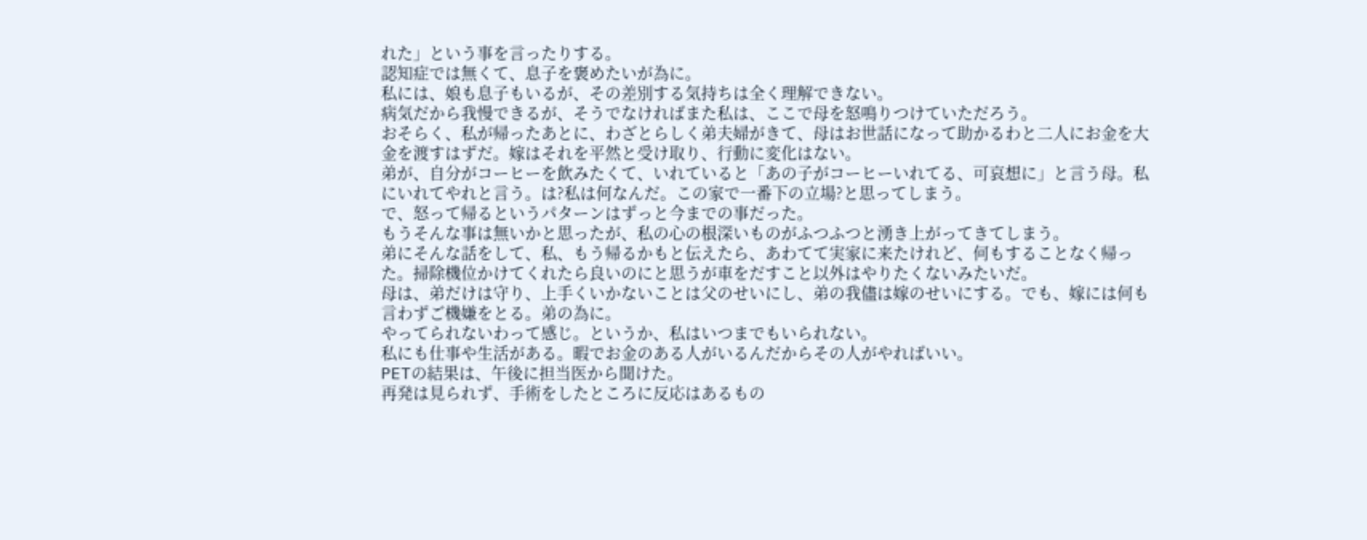れた」という事を言ったりする。
認知症では無くて、息子を褒めたいが為に。
私には、娘も息子もいるが、その差別する気持ちは全く理解できない。
病気だから我慢できるが、そうでなければまた私は、ここで母を怒鳴りつけていただろう。
おそらく、私が帰ったあとに、わざとらしく弟夫婦がきて、母はお世話になって助かるわと二人にお金を大金を渡すはずだ。嫁はそれを平然と受け取り、行動に変化はない。
弟が、自分がコーヒーを飲みたくて、いれていると「あの子がコーヒーいれてる、可哀想に」と言う母。私にいれてやれと言う。は?私は何なんだ。この家で一番下の立場?と思ってしまう。
で、怒って帰るというパターンはずっと今までの事だった。
もうそんな事は無いかと思ったが、私の心の根深いものがふつふつと湧き上がってきてしまう。
弟にそんな話をして、私、もう帰るかもと伝えたら、あわてて実家に来たけれど、何もすることなく帰った。掃除機位かけてくれたら良いのにと思うが車をだすこと以外はやりたくないみたいだ。
母は、弟だけは守り、上手くいかないことは父のせいにし、弟の我儘は嫁のせいにする。でも、嫁には何も言わずご機嫌をとる。弟の為に。
やってられないわって感じ。というか、私はいつまでもいられない。
私にも仕事や生活がある。暇でお金のある人がいるんだからその人がやればいい。
PETの結果は、午後に担当医から聞けた。
再発は見られず、手術をしたところに反応はあるもの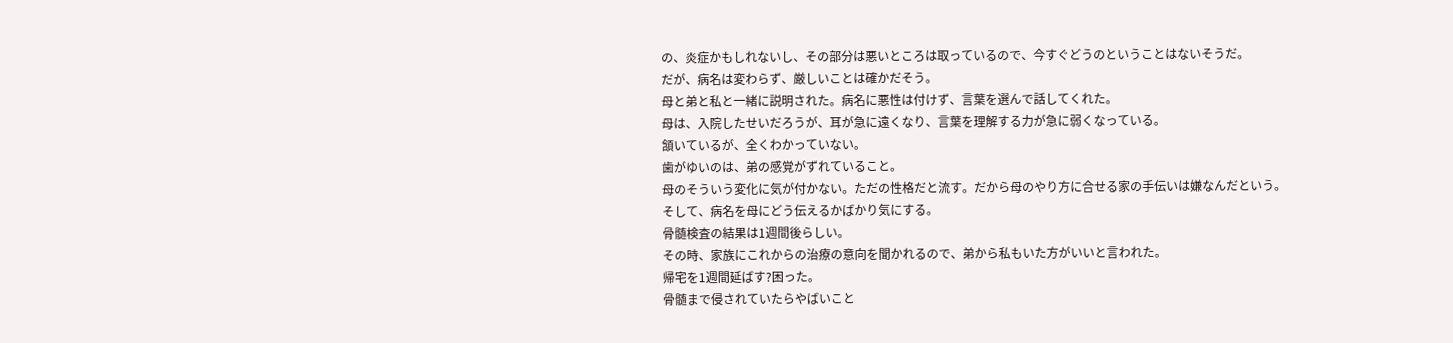の、炎症かもしれないし、その部分は悪いところは取っているので、今すぐどうのということはないそうだ。
だが、病名は変わらず、厳しいことは確かだそう。
母と弟と私と一緒に説明された。病名に悪性は付けず、言葉を選んで話してくれた。
母は、入院したせいだろうが、耳が急に遠くなり、言葉を理解する力が急に弱くなっている。
頷いているが、全くわかっていない。
歯がゆいのは、弟の感覚がずれていること。
母のそういう変化に気が付かない。ただの性格だと流す。だから母のやり方に合せる家の手伝いは嫌なんだという。
そして、病名を母にどう伝えるかばかり気にする。
骨髄検査の結果は1週間後らしい。
その時、家族にこれからの治療の意向を聞かれるので、弟から私もいた方がいいと言われた。
帰宅を1週間延ばす?困った。
骨髄まで侵されていたらやばいこと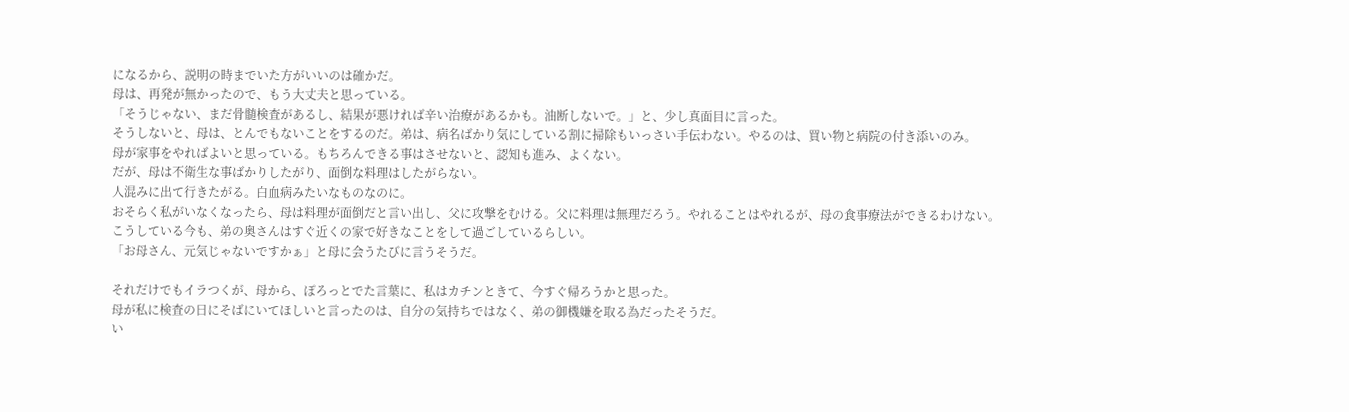になるから、説明の時までいた方がいいのは確かだ。
母は、再発が無かったので、もう大丈夫と思っている。
「そうじゃない、まだ骨髄検査があるし、結果が悪ければ辛い治療があるかも。油断しないで。」と、少し真面目に言った。
そうしないと、母は、とんでもないことをするのだ。弟は、病名ばかり気にしている割に掃除もいっさい手伝わない。やるのは、買い物と病院の付き添いのみ。
母が家事をやればよいと思っている。もちろんできる事はさせないと、認知も進み、よくない。
だが、母は不衛生な事ばかりしたがり、面倒な料理はしたがらない。
人混みに出て行きたがる。白血病みたいなものなのに。
おそらく私がいなくなったら、母は料理が面倒だと言い出し、父に攻撃をむける。父に料理は無理だろう。やれることはやれるが、母の食事療法ができるわけない。
こうしている今も、弟の奥さんはすぐ近くの家で好きなことをして過ごしているらしい。
「お母さん、元気じゃないですかぁ」と母に会うたびに言うそうだ。

それだけでもイラつくが、母から、ぽろっとでた言葉に、私はカチンときて、今すぐ帰ろうかと思った。
母が私に検査の日にそばにいてほしいと言ったのは、自分の気持ちではなく、弟の御機嫌を取る為だったそうだ。
い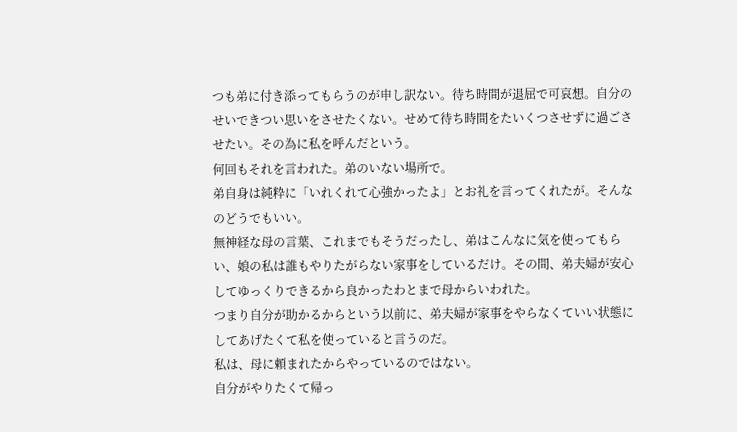つも弟に付き添ってもらうのが申し訳ない。待ち時間が退屈で可哀想。自分のせいできつい思いをさせたくない。せめて待ち時間をたいくつさせずに過ごさせたい。その為に私を呼んだという。
何回もそれを言われた。弟のいない場所で。
弟自身は純粋に「いれくれて心強かったよ」とお礼を言ってくれたが。そんなのどうでもいい。
無神経な母の言葉、これまでもそうだったし、弟はこんなに気を使ってもらい、娘の私は誰もやりたがらない家事をしているだけ。その間、弟夫婦が安心してゆっくりできるから良かったわとまで母からいわれた。
つまり自分が助かるからという以前に、弟夫婦が家事をやらなくていい状態にしてあげたくて私を使っていると言うのだ。
私は、母に頼まれたからやっているのではない。
自分がやりたくて帰っ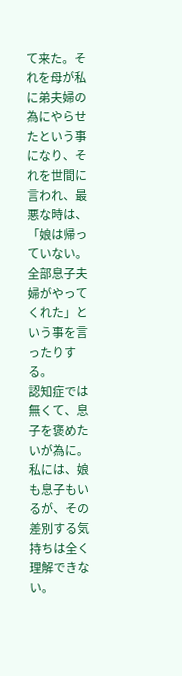て来た。それを母が私に弟夫婦の為にやらせたという事になり、それを世間に言われ、最悪な時は、「娘は帰っていない。全部息子夫婦がやってくれた」という事を言ったりする。
認知症では無くて、息子を褒めたいが為に。
私には、娘も息子もいるが、その差別する気持ちは全く理解できない。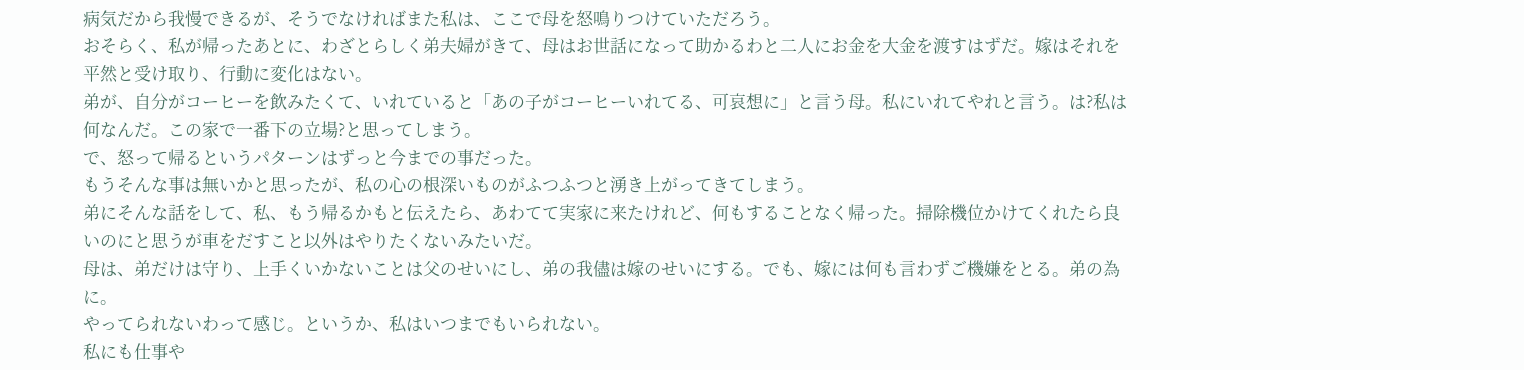病気だから我慢できるが、そうでなければまた私は、ここで母を怒鳴りつけていただろう。
おそらく、私が帰ったあとに、わざとらしく弟夫婦がきて、母はお世話になって助かるわと二人にお金を大金を渡すはずだ。嫁はそれを平然と受け取り、行動に変化はない。
弟が、自分がコーヒーを飲みたくて、いれていると「あの子がコーヒーいれてる、可哀想に」と言う母。私にいれてやれと言う。は?私は何なんだ。この家で一番下の立場?と思ってしまう。
で、怒って帰るというパターンはずっと今までの事だった。
もうそんな事は無いかと思ったが、私の心の根深いものがふつふつと湧き上がってきてしまう。
弟にそんな話をして、私、もう帰るかもと伝えたら、あわてて実家に来たけれど、何もすることなく帰った。掃除機位かけてくれたら良いのにと思うが車をだすこと以外はやりたくないみたいだ。
母は、弟だけは守り、上手くいかないことは父のせいにし、弟の我儘は嫁のせいにする。でも、嫁には何も言わずご機嫌をとる。弟の為に。
やってられないわって感じ。というか、私はいつまでもいられない。
私にも仕事や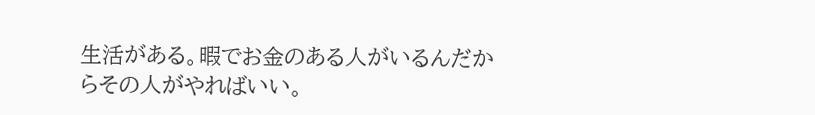生活がある。暇でお金のある人がいるんだからその人がやればいい。